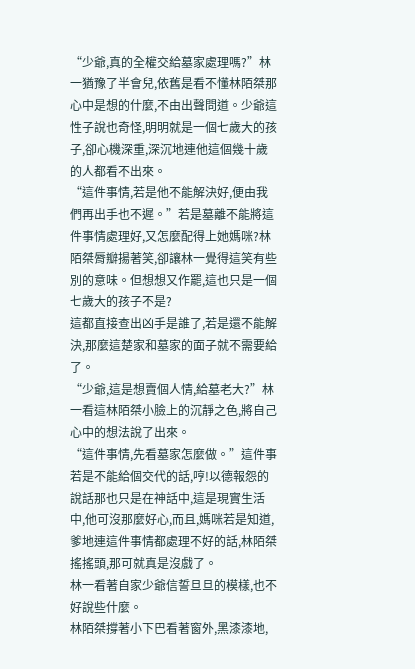“少爺,真的全權交給墓家處理嗎?”林一猶豫了半會兒,依舊是看不懂林陌桀那心中是想的什麼,不由出聲問道。少爺這性子說也奇怪,明明就是一個七歲大的孩子,卻心機深重,深沉地連他這個幾十歲的人都看不出來。
“這件事情,若是他不能解決好,便由我們再出手也不遲。”若是墓離不能將這件事情處理好,又怎麼配得上她媽咪?林陌桀脣瓣揚著笑,卻讓林一覺得這笑有些別的意味。但想想又作罷,這也只是一個七歲大的孩子不是?
這都直接查出凶手是誰了,若是還不能解決,那麼這楚家和墓家的面子就不需要給了。
“少爺,這是想賣個人情,給墓老大?”林一看這林陌桀小臉上的沉靜之色,將自己心中的想法說了出來。
“這件事情,先看墓家怎麼做。”這件事若是不能給個交代的話,哼!以德報怨的說話那也只是在神話中,這是現實生活中,他可沒那麼好心,而且,媽咪若是知道,爹地連這件事情都處理不好的話,林陌桀搖搖頭,那可就真是沒戲了。
林一看著自家少爺信誓旦旦的模樣,也不好說些什麼。
林陌桀撐著小下巴看著窗外,黑漆漆地,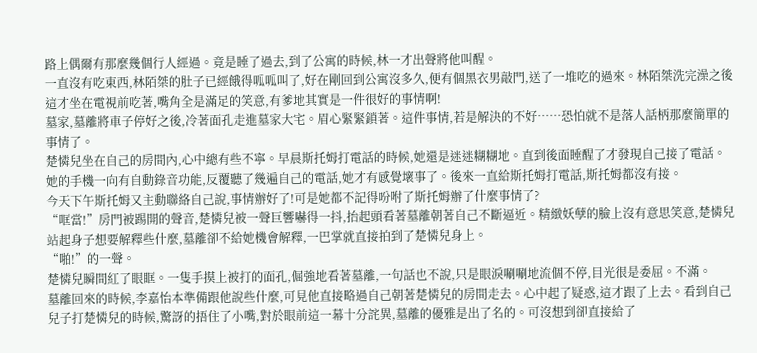路上偶爾有那麼幾個行人經過。竟是睡了過去,到了公寓的時候,林一才出聲將他叫醒。
一直沒有吃東西,林陌桀的肚子已經餓得呱呱叫了,好在剛回到公寓沒多久,便有個黑衣男敲門,送了一堆吃的過來。林陌桀洗完澡之後這才坐在電視前吃著,嘴角全是滿足的笑意,有爹地其實是一件很好的事情啊!
墓家,墓離將車子停好之後,冷著面孔走進墓家大宅。眉心緊緊鎖著。這件事情,若是解決的不好……恐怕就不是落人話柄那麼簡單的事情了。
楚憐兒坐在自己的房間內,心中總有些不寧。早晨斯托姆打電話的時候,她還是迷迷糊糊地。直到後面睡醒了才發現自己接了電話。她的手機一向有自動錄音功能,反覆聽了幾遍自己的電話,她才有感覺壞事了。後來一直給斯托姆打電話,斯托姆都沒有接。
今天下午斯托姆又主動聯絡自己說,事情辦好了!可是她都不記得吩咐了斯托姆辦了什麼事情了?
“哐當!”房門被踢開的聲音,楚憐兒被一聲巨響嚇得一抖,抬起頭看著墓離朝著自己不斷逼近。精緻妖孽的臉上沒有意思笑意,楚憐兒站起身子想要解釋些什麼,墓離卻不給她機會解釋,一巴掌就直接拍到了楚憐兒身上。
“啪!”的一聲。
楚憐兒瞬間紅了眼眶。一隻手摸上被打的面孔,倔強地看著墓離,一句話也不說,只是眼淚唰唰地流個不停,目光很是委屈。不滿。
墓離回來的時候,李嘉怡本準備跟他說些什麼,可見他直接略過自己朝著楚憐兒的房間走去。心中起了疑惑,這才跟了上去。看到自己兒子打楚憐兒的時候,驚訝的捂住了小嘴,對於眼前這一幕十分詫異,墓離的優雅是出了名的。可沒想到卻直接給了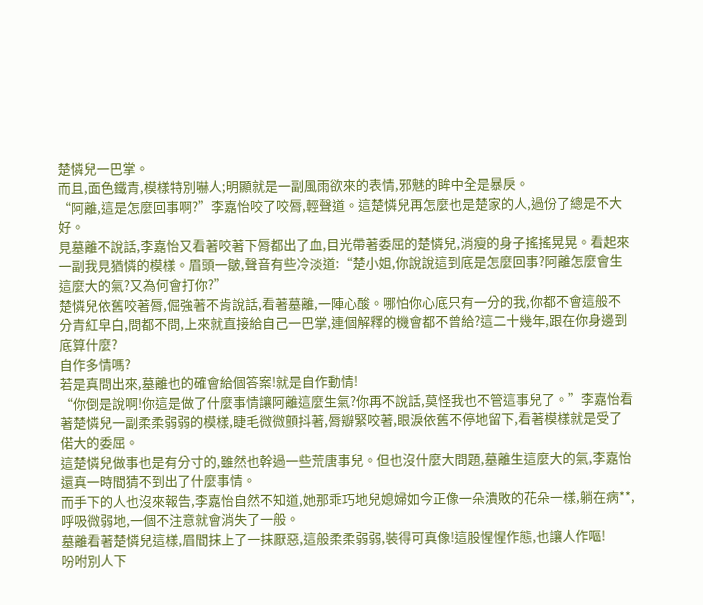楚憐兒一巴掌。
而且,面色鐵青,模樣特別嚇人;明顯就是一副風雨欲來的表情,邪魅的眸中全是暴戾。
“阿離,這是怎麼回事啊?”李嘉怡咬了咬脣,輕聲道。這楚憐兒再怎麼也是楚家的人,過份了總是不大好。
見墓離不說話,李嘉怡又看著咬著下脣都出了血,目光帶著委屈的楚憐兒,消瘦的身子搖搖晃晃。看起來一副我見猶憐的模樣。眉頭一皺,聲音有些冷淡道:“楚小姐,你說說這到底是怎麼回事?阿離怎麼會生這麼大的氣?又為何會打你?”
楚憐兒依舊咬著脣,倔強著不肯說話,看著墓離,一陣心酸。哪怕你心底只有一分的我,你都不會這般不分青紅皁白,問都不問,上來就直接給自己一巴掌,連個解釋的機會都不曾給?這二十幾年,跟在你身邊到底算什麼?
自作多情嗎?
若是真問出來,墓離也的確會給個答案!就是自作動情!
“你倒是說啊!你這是做了什麼事情讓阿離這麼生氣?你再不說話,莫怪我也不管這事兒了。”李嘉怡看著楚憐兒一副柔柔弱弱的模樣,睫毛微微顫抖著,脣瓣緊咬著,眼淚依舊不停地留下,看著模樣就是受了偌大的委屈。
這楚憐兒做事也是有分寸的,雖然也幹過一些荒唐事兒。但也沒什麼大問題,墓離生這麼大的氣,李嘉怡還真一時間猜不到出了什麼事情。
而手下的人也沒來報告,李嘉怡自然不知道,她那乖巧地兒媳婦如今正像一朵潰敗的花朵一樣,躺在病**,呼吸微弱地,一個不注意就會消失了一般。
墓離看著楚憐兒這樣,眉間抹上了一抹厭惡,這般柔柔弱弱,裝得可真像!這股惺惺作態,也讓人作嘔!
吩咐別人下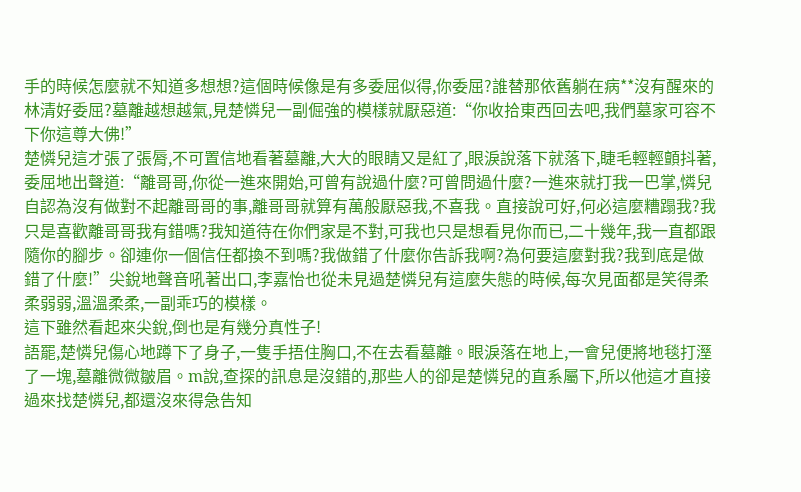手的時候怎麼就不知道多想想?這個時候像是有多委屈似得,你委屈?誰替那依舊躺在病**沒有醒來的林清好委屈?墓離越想越氣,見楚憐兒一副倔強的模樣就厭惡道:“你收拾東西回去吧,我們墓家可容不下你這尊大佛!”
楚憐兒這才張了張脣,不可置信地看著墓離,大大的眼睛又是紅了,眼淚說落下就落下,睫毛輕輕顫抖著,委屈地出聲道:“離哥哥,你從一進來開始,可曾有說過什麼?可曾問過什麼?一進來就打我一巴掌,憐兒自認為沒有做對不起離哥哥的事,離哥哥就算有萬般厭惡我,不喜我。直接說可好,何必這麼糟蹋我?我只是喜歡離哥哥我有錯嗎?我知道待在你們家是不對,可我也只是想看見你而已,二十幾年,我一直都跟隨你的腳步。卻連你一個信任都換不到嗎?我做錯了什麼你告訴我啊?為何要這麼對我?我到底是做錯了什麼!”尖銳地聲音吼著出口,李嘉怡也從未見過楚憐兒有這麼失態的時候,每次見面都是笑得柔柔弱弱,溫溫柔柔,一副乖巧的模樣。
這下雖然看起來尖銳,倒也是有幾分真性子!
語罷,楚憐兒傷心地蹲下了身子,一隻手捂住胸口,不在去看墓離。眼淚落在地上,一會兒便將地毯打溼了一塊,墓離微微皺眉。m說,查探的訊息是沒錯的,那些人的卻是楚憐兒的直系屬下,所以他這才直接過來找楚憐兒,都還沒來得急告知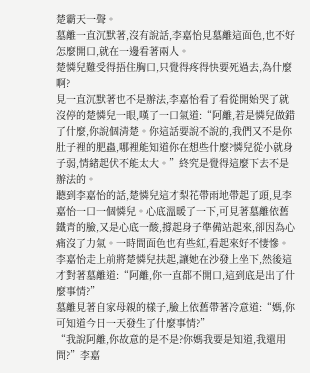楚霸天一聲。
墓離一直沉默著,沒有說話,李嘉怡見墓離這面色,也不好怎麼開口,就在一邊看著兩人。
楚憐兒難受得捂住胸口,只覺得疼得快要死過去,為什麼啊?
見一直沉默著也不是辦法,李嘉怡看了看從開始哭了就沒停的楚憐兒一眼,嘆了一口氣道:“阿離,若是憐兒做錯了什麼,你說個清楚。你這話要說不說的,我們又不是你肚子裡的肥蟲,哪裡能知道你在想些什麼?憐兒從小就身子弱,情緒起伏不能太大。”終究是覺得這麼下去不是辦法的。
聽到李嘉怡的話,楚憐兒這才梨花帶雨地帶起了頭,見李嘉怡一口一個憐兒。心底溫暖了一下,可見著墓離依舊鐵青的臉,又是心底一酸,撐起身子準備站起來,卻因為心痛沒了力氣。一時間面色也有些紅,看起來好不悽慘。
李嘉怡走上前將楚憐兒扶起,讓她在沙發上坐下,然後這才對著墓離道:“阿離,你一直都不開口,這到底是出了什麼事情?”
墓離見著自家母親的樣子,臉上依舊帶著冷意道:“媽,你可知道今日一天發生了什麼事情?”
“我說阿離,你故意的是不是?你媽我要是知道,我還用問?”李嘉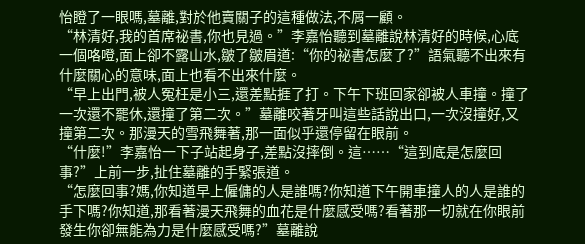怡瞪了一眼嗎,墓離,對於他賣關子的這種做法,不屑一顧。
“林清好,我的首席祕書,你也見過。”李嘉怡聽到墓離說林清好的時候,心底一個咯噔,面上卻不露山水,皺了皺眉道:“你的祕書怎麼了?”語氣聽不出來有什麼關心的意味,面上也看不出來什麼。
“早上出門,被人冤枉是小三,還差點捱了打。下午下班回家卻被人車撞。撞了一次還不罷休,還撞了第二次。”墓離咬著牙叫這些話說出口,一次沒撞好,又撞第二次。那漫天的雪飛舞著,那一面似乎還停留在眼前。
“什麼!”李嘉怡一下子站起身子,差點沒摔倒。這……“這到底是怎麼回事?”上前一步,扯住墓離的手緊張道。
“怎麼回事?媽,你知道早上僱傭的人是誰嗎?你知道下午開車撞人的人是誰的手下嗎?你知道,那看著漫天飛舞的血花是什麼感受嗎?看著那一切就在你眼前發生你卻無能為力是什麼感受嗎?”墓離說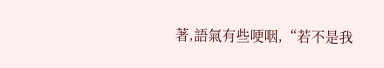著,語氣有些哽咽,“若不是我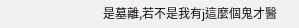是墓離,若不是我有j這麼個鬼才醫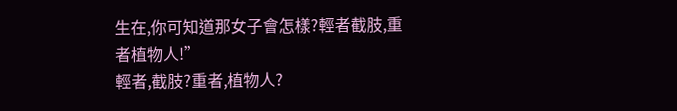生在,你可知道那女子會怎樣?輕者截肢,重者植物人!”
輕者,截肢?重者,植物人?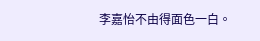李嘉怡不由得面色一白。